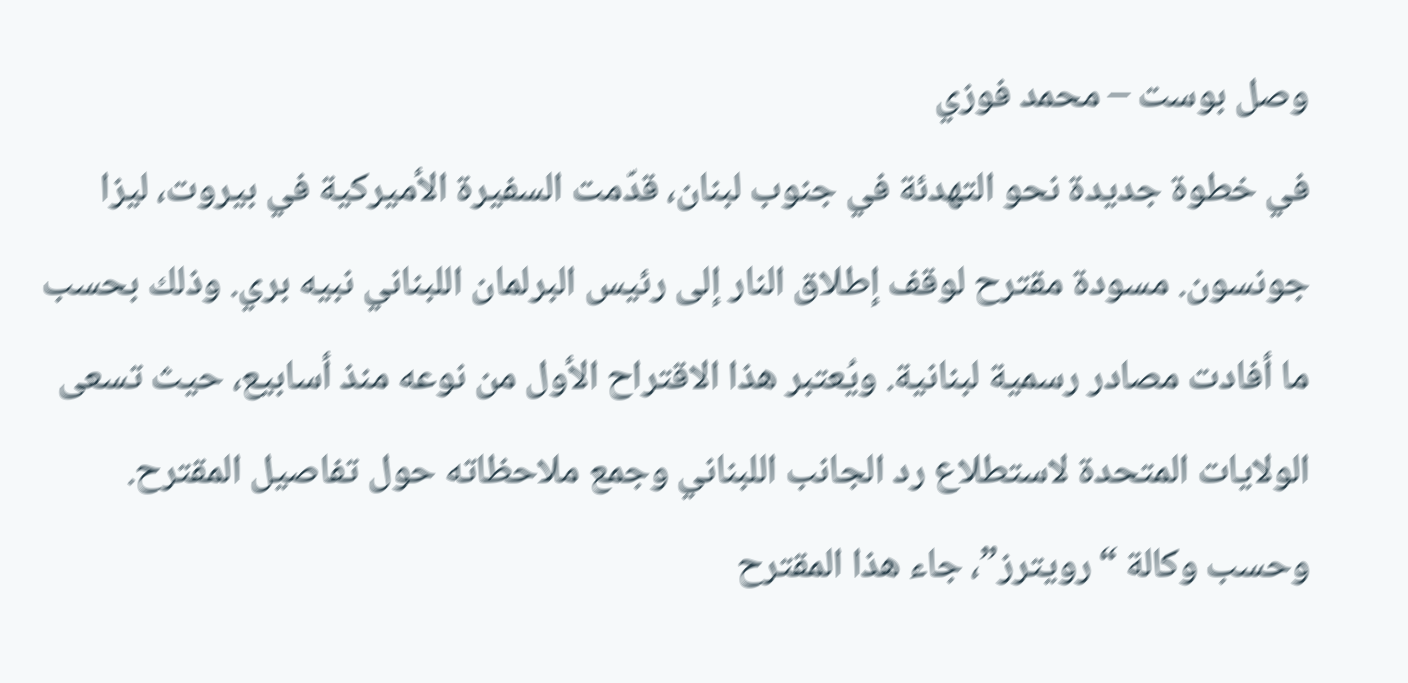وصل بوست – محمد فوزي
في خطوة جديدة نحو التهدئة في جنوب لبنان، قدّمت السفيرة الأميركية في بيروت، ليزا جونسون. مسودة مقترح لوقف إطلاق النار إلى رئيس البرلمان اللبناني نبيه بري. وذلك بحسب ما أفادت مصادر رسمية لبنانية. ويُعتبر هذا الاقتراح الأول من نوعه منذ أسابيع، حيث تسعى الولايات المتحدة لاستطلاع رد الجانب اللبناني وجمع ملاحظاته حول تفاصيل المقترح.
وحسب وكالة “رويترز”، جاء هذا المقترح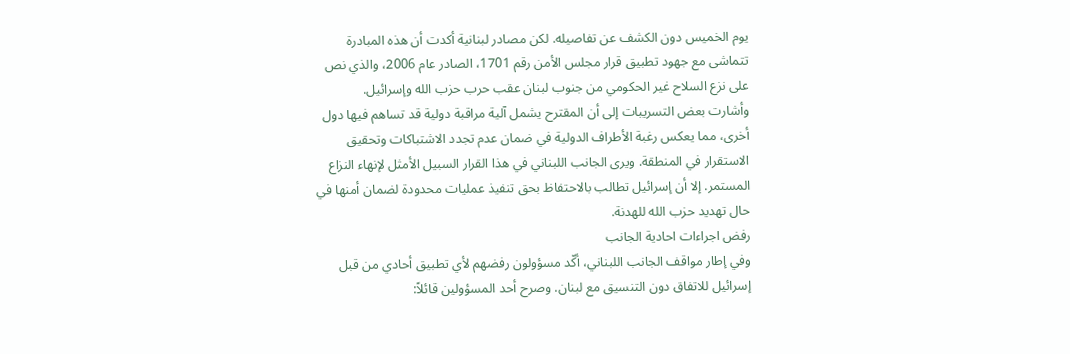يوم الخميس دون الكشف عن تفاصيله. لكن مصادر لبنانية أكدت أن هذه المبادرة تتماشى مع جهود تطبيق قرار مجلس الأمن رقم 1701، الصادر عام 2006، والذي نص على نزع السلاح غير الحكومي من جنوب لبنان عقب حرب حزب الله وإسرائيل.
وأشارت بعض التسريبات إلى أن المقترح يشمل آلية مراقبة دولية قد تساهم فيها دول أخرى، مما يعكس رغبة الأطراف الدولية في ضمان عدم تجدد الاشتباكات وتحقيق الاستقرار في المنطقة. ويرى الجانب اللبناني في هذا القرار السبيل الأمثل لإنهاء النزاع المستمر. إلا أن إسرائيل تطالب بالاحتفاظ بحق تنفيذ عمليات محدودة لضمان أمنها في حال تهديد حزب الله للهدنة.
رفض اجراءات احادية الجانب
وفي إطار مواقف الجانب اللبناني، أكّد مسؤولون رفضهم لأي تطبيق أحادي من قبل إسرائيل للاتفاق دون التنسيق مع لبنان. وصرح أحد المسؤولين قائلاً: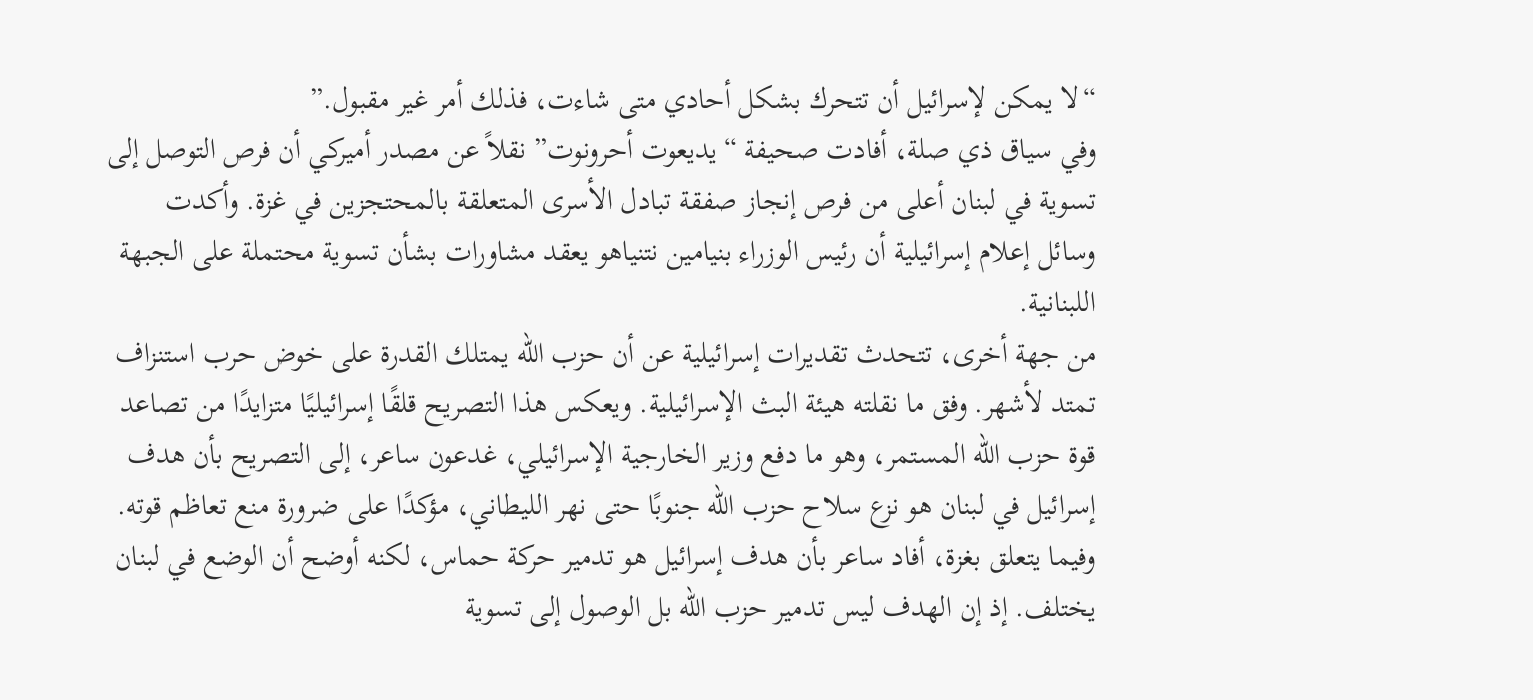“لا يمكن لإسرائيل أن تتحرك بشكل أحادي متى شاءت، فذلك أمر غير مقبول.”
وفي سياق ذي صلة، أفادت صحيفة “يديعوت أحرونوت” نقلاً عن مصدر أميركي أن فرص التوصل إلى تسوية في لبنان أعلى من فرص إنجاز صفقة تبادل الأسرى المتعلقة بالمحتجزين في غزة. وأكدت وسائل إعلام إسرائيلية أن رئيس الوزراء بنيامين نتنياهو يعقد مشاورات بشأن تسوية محتملة على الجبهة اللبنانية.
من جهة أخرى، تتحدث تقديرات إسرائيلية عن أن حزب الله يمتلك القدرة على خوض حرب استنزاف تمتد لأشهر. وفق ما نقلته هيئة البث الإسرائيلية. ويعكس هذا التصريح قلقًا إسرائيليًا متزايدًا من تصاعد قوة حزب الله المستمر، وهو ما دفع وزير الخارجية الإسرائيلي، غدعون ساعر، إلى التصريح بأن هدف إسرائيل في لبنان هو نزع سلاح حزب الله جنوبًا حتى نهر الليطاني، مؤكدًا على ضرورة منع تعاظم قوته.
وفيما يتعلق بغزة، أفاد ساعر بأن هدف إسرائيل هو تدمير حركة حماس، لكنه أوضح أن الوضع في لبنان يختلف. إذ إن الهدف ليس تدمير حزب الله بل الوصول إلى تسوية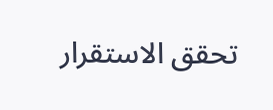تحقق الاستقرار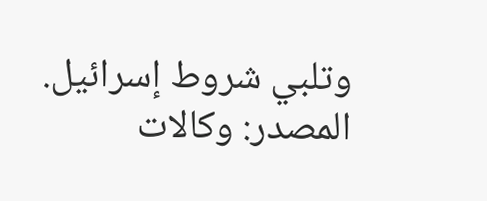وتلبي شروط إسرائيل.
المصدر: وكالات